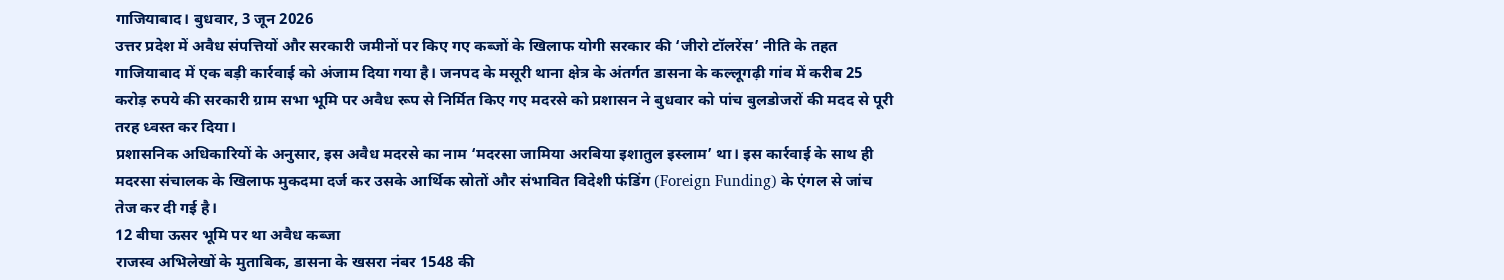गाजियाबाद। बुधवार, 3 जून 2026
उत्तर प्रदेश में अवैध संपत्तियों और सरकारी जमीनों पर किए गए कब्जों के खिलाफ योगी सरकार की ‘जीरो टॉलरेंस’ नीति के तहत गाजियाबाद में एक बड़ी कार्रवाई को अंजाम दिया गया है। जनपद के मसूरी थाना क्षेत्र के अंतर्गत डासना के कल्लूगढ़ी गांव में करीब 25 करोड़ रुपये की सरकारी ग्राम सभा भूमि पर अवैध रूप से निर्मित किए गए मदरसे को प्रशासन ने बुधवार को पांच बुलडोजरों की मदद से पूरी तरह ध्वस्त कर दिया।
प्रशासनिक अधिकारियों के अनुसार, इस अवैध मदरसे का नाम ‘मदरसा जामिया अरबिया इशातुल इस्लाम’ था। इस कार्रवाई के साथ ही मदरसा संचालक के खिलाफ मुकदमा दर्ज कर उसके आर्थिक स्रोतों और संभावित विदेशी फंडिंग (Foreign Funding) के एंगल से जांच तेज कर दी गई है।
12 बीघा ऊसर भूमि पर था अवैध कब्जा
राजस्व अभिलेखों के मुताबिक, डासना के खसरा नंबर 1548 की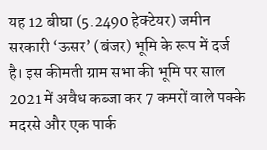यह 12 बीघा (5.2490 हेक्टेयर) जमीन सरकारी ‘ऊसर’ (बंजर) भूमि के रूप में दर्ज है। इस कीमती ग्राम सभा की भूमि पर साल 2021 में अवैध कब्जा कर 7 कमरों वाले पक्के मदरसे और एक पार्क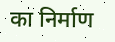का निर्माण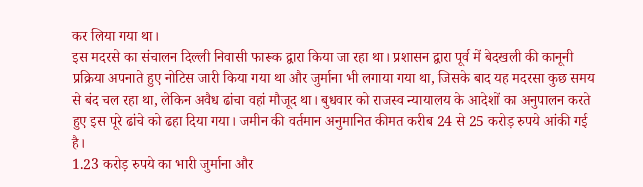कर लिया गया था।
इस मदरसे का संचालन दिल्ली निवासी फारूक द्वारा किया जा रहा था। प्रशासन द्वारा पूर्व में बेदखली की कानूनी प्रक्रिया अपनाते हुए नोटिस जारी किया गया था और जुर्माना भी लगाया गया था, जिसके बाद यह मदरसा कुछ समय से बंद चल रहा था, लेकिन अवैध ढांचा वहां मौजूद था। बुधवार को राजस्व न्यायालय के आदेशों का अनुपालन करते हुए इस पूरे ढांचे को ढहा दिया गया। जमीन की वर्तमान अनुमानित कीमत करीब 24 से 25 करोड़ रुपये आंकी गई है।
1.23 करोड़ रुपये का भारी जुर्माना और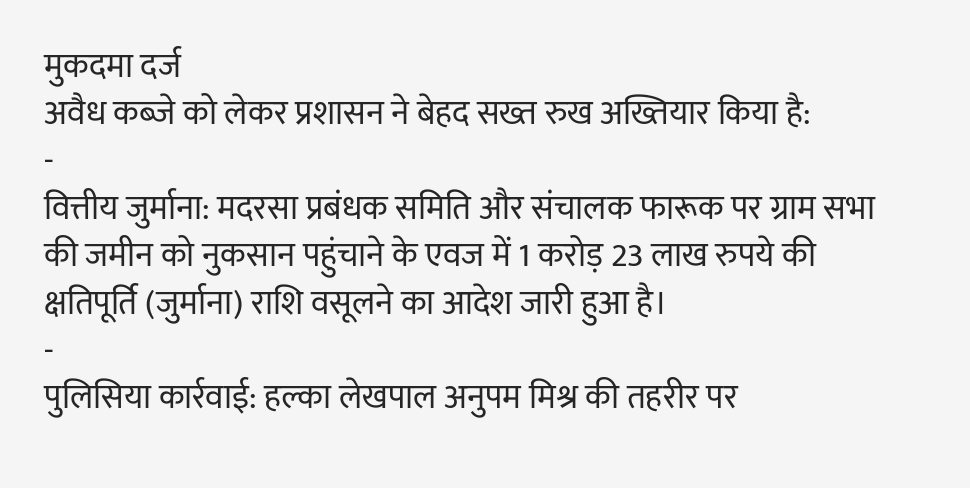मुकदमा दर्ज
अवैध कब्जे को लेकर प्रशासन ने बेहद सख्त रुख अख्तियार किया है:
-
वित्तीय जुर्माना: मदरसा प्रबंधक समिति और संचालक फारूक पर ग्राम सभा की जमीन को नुकसान पहुंचाने के एवज में 1 करोड़ 23 लाख रुपये की क्षतिपूर्ति (जुर्माना) राशि वसूलने का आदेश जारी हुआ है।
-
पुलिसिया कार्रवाई: हल्का लेखपाल अनुपम मिश्र की तहरीर पर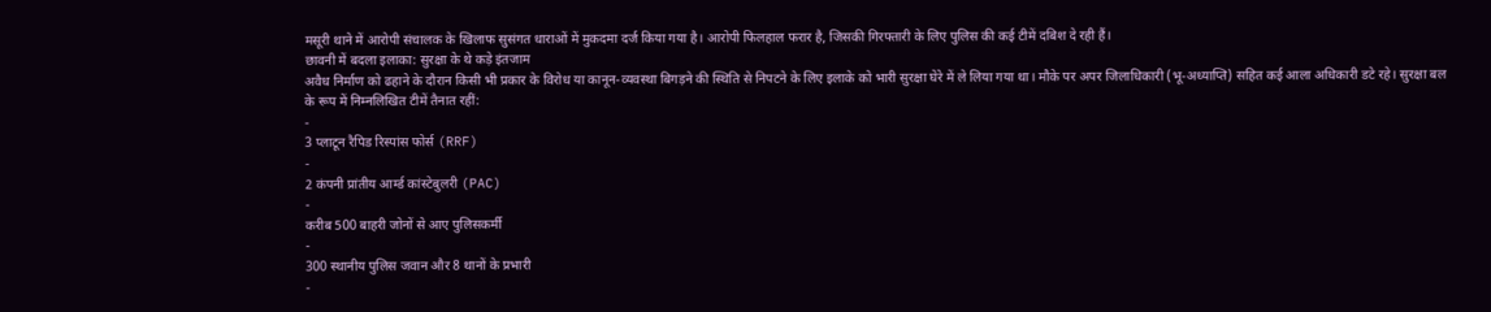मसूरी थाने में आरोपी संचालक के खिलाफ सुसंगत धाराओं में मुकदमा दर्ज किया गया है। आरोपी फिलहाल फरार है, जिसकी गिरफ्तारी के लिए पुलिस की कई टीमें दबिश दे रही हैं।
छावनी में बदला इलाका: सुरक्षा के थे कड़े इंतजाम
अवैध निर्माण को ढहाने के दौरान किसी भी प्रकार के विरोध या कानून-व्यवस्था बिगड़ने की स्थिति से निपटने के लिए इलाके को भारी सुरक्षा घेरे में ले लिया गया था। मौके पर अपर जिलाधिकारी (भू-अध्याप्ति) सहित कई आला अधिकारी डटे रहे। सुरक्षा बल के रूप में निम्नलिखित टीमें तैनात रहीं:
-
3 प्लाटून रैपिड रिस्पांस फोर्स (RRF)
-
2 कंपनी प्रांतीय आर्म्ड कांस्टेबुलरी (PAC)
-
करीब 500 बाहरी जोनों से आए पुलिसकर्मी
-
300 स्थानीय पुलिस जवान और 8 थानों के प्रभारी
-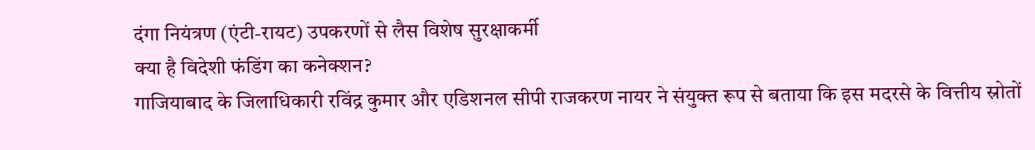दंगा नियंत्रण (एंटी-रायट) उपकरणों से लैस विशेष सुरक्षाकर्मी
क्या है विदेशी फंडिंग का कनेक्शन?
गाजियाबाद के जिलाधिकारी रविंद्र कुमार और एडिशनल सीपी राजकरण नायर ने संयुक्त रूप से बताया कि इस मदरसे के वित्तीय स्रोतों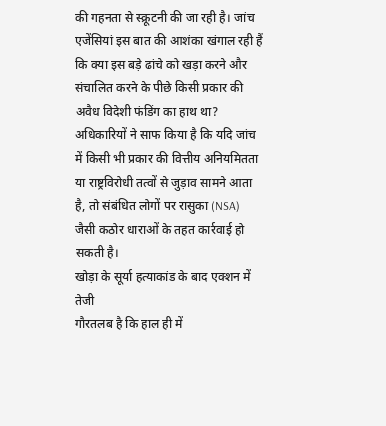की गहनता से स्क्रूटनी की जा रही है। जांच एजेंसियां इस बात की आशंका खंगाल रही हैं कि क्या इस बड़े ढांचे को खड़ा करने और संचालित करने के पीछे किसी प्रकार की अवैध विदेशी फंडिंग का हाथ था? अधिकारियों ने साफ किया है कि यदि जांच में किसी भी प्रकार की वित्तीय अनियमितता या राष्ट्रविरोधी तत्वों से जुड़ाव सामने आता है, तो संबंधित लोगों पर रासुका (NSA) जैसी कठोर धाराओं के तहत कार्रवाई हो सकती है।
खोड़ा के सूर्या हत्याकांड के बाद एक्शन में तेजी
गौरतलब है कि हाल ही में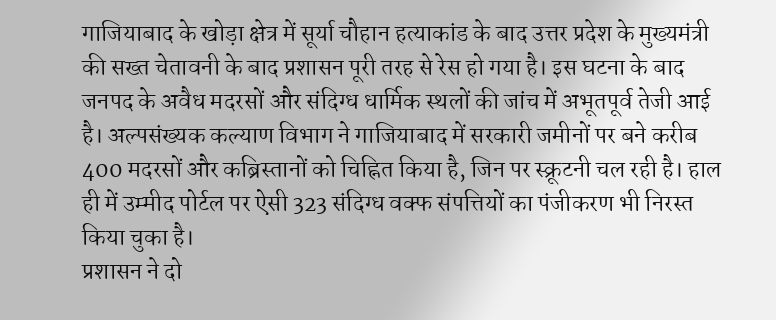गाजियाबाद के खोड़ा क्षेत्र में सूर्या चौहान हत्याकांड के बाद उत्तर प्रदेश के मुख्यमंत्री की सख्त चेतावनी के बाद प्रशासन पूरी तरह से रेस हो गया है। इस घटना के बाद जनपद के अवैध मदरसों और संदिग्ध धार्मिक स्थलों की जांच में अभूतपूर्व तेजी आई है। अल्पसंख्यक कल्याण विभाग ने गाजियाबाद में सरकारी जमीनों पर बने करीब 400 मदरसों और कब्रिस्तानों को चिह्नित किया है, जिन पर स्क्रूटनी चल रही है। हाल ही में उम्मीद पोर्टल पर ऐसी 323 संदिग्ध वक्फ संपत्तियों का पंजीकरण भी निरस्त किया चुका है।
प्रशासन ने दो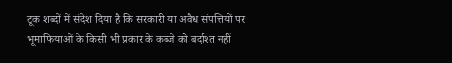टूक शब्दों में संदेश दिया है कि सरकारी या अवैध संपत्तियों पर भूमाफियाओं के किसी भी प्रकार के कब्जे को बर्दाश्त नहीं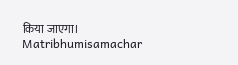किया जाएगा।
Matribhumisamachar